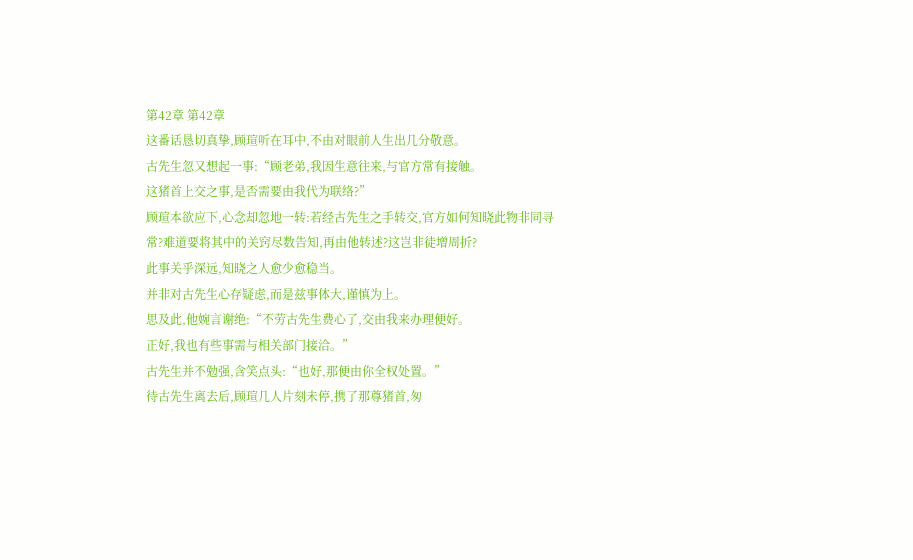第42章 第42章
这番话恳切真挚,顾瑄听在耳中,不由对眼前人生出几分敬意。
古先生忽又想起一事:“顾老弟,我因生意往来,与官方常有接触。
这猪首上交之事,是否需要由我代为联络?”
顾瑄本欲应下,心念却忽地一转:若经古先生之手转交,官方如何知晓此物非同寻常?难道要将其中的关窍尽数告知,再由他转述?这岂非徒增周折?
此事关乎深远,知晓之人愈少愈稳当。
并非对古先生心存疑虑,而是兹事体大,谨慎为上。
思及此,他婉言谢绝:“不劳古先生费心了,交由我来办理便好。
正好,我也有些事需与相关部门接洽。”
古先生并不勉强,含笑点头:“也好,那便由你全权处置。”
待古先生离去后,顾瑄几人片刻未停,携了那尊猪首,匆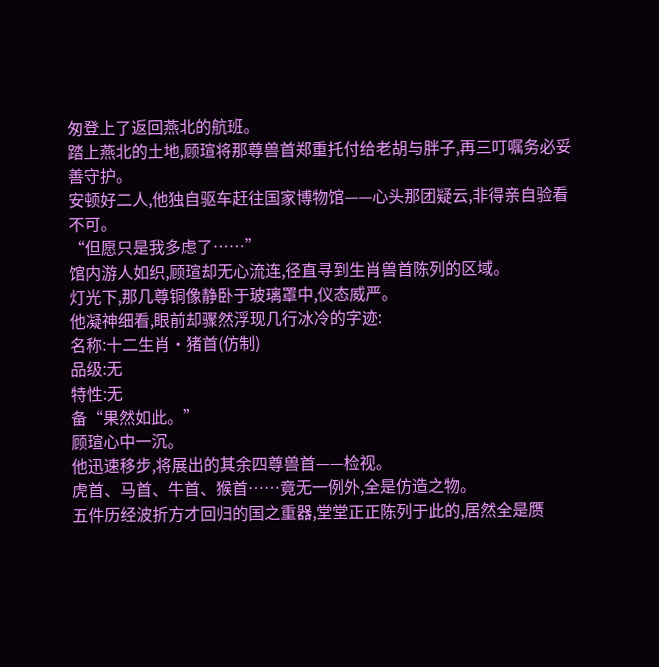匆登上了返回燕北的航班。
踏上燕北的土地,顾瑄将那尊兽首郑重托付给老胡与胖子,再三叮嘱务必妥善守护。
安顿好二人,他独自驱车赶往国家博物馆——心头那团疑云,非得亲自验看不可。
“但愿只是我多虑了……”
馆内游人如织,顾瑄却无心流连,径直寻到生肖兽首陈列的区域。
灯光下,那几尊铜像静卧于玻璃罩中,仪态威严。
他凝神细看,眼前却骤然浮现几行冰冷的字迹:
名称:十二生肖·猪首(仿制)
品级:无
特性:无
备“果然如此。”
顾瑄心中一沉。
他迅速移步,将展出的其余四尊兽首——检视。
虎首、马首、牛首、猴首……竟无一例外,全是仿造之物。
五件历经波折方才回归的国之重器,堂堂正正陈列于此的,居然全是赝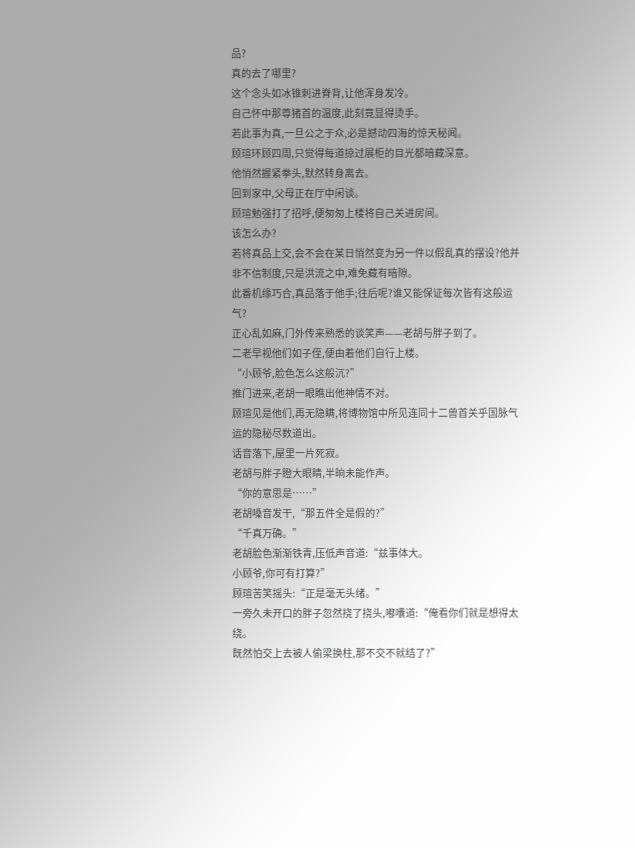品?
真的去了哪里?
这个念头如冰锥刺进脊背,让他浑身发冷。
自己怀中那尊猪首的温度,此刻竟显得烫手。
若此事为真,一旦公之于众,必是撼动四海的惊天秘闻。
顾瑄环顾四周,只觉得每道掠过展柜的目光都暗藏深意。
他悄然握紧拳头,默然转身离去。
回到家中,父母正在厅中闲谈。
顾瑄勉强打了招呼,便匆匆上楼将自己关进房间。
该怎么办?
若将真品上交,会不会在某日悄然变为另一件以假乱真的摆设?他并非不信制度,只是洪流之中,难免藏有暗隙。
此番机缘巧合,真品落于他手;往后呢?谁又能保证每次皆有这般运气?
正心乱如麻,门外传来熟悉的谈笑声——老胡与胖子到了。
二老早视他们如子侄,便由着他们自行上楼。
“小顾爷,脸色怎么这般沉?”
推门进来,老胡一眼瞧出他神情不对。
顾瑄见是他们,再无隐瞒,将博物馆中所见连同十二兽首关乎国脉气运的隐秘尽数道出。
话音落下,屋里一片死寂。
老胡与胖子瞪大眼睛,半晌未能作声。
“你的意思是……”
老胡嗓音发干,“那五件全是假的?”
“千真万确。”
老胡脸色渐渐铁青,压低声音道:“兹事体大。
小顾爷,你可有打算?”
顾瑄苦笑摇头:“正是毫无头绪。”
一旁久未开口的胖子忽然挠了挠头,嘟囔道:“俺看你们就是想得太绕。
既然怕交上去被人偷梁换柱,那不交不就结了?”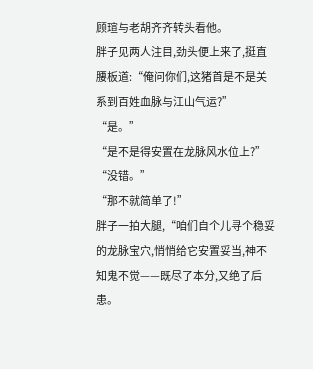顾瑄与老胡齐齐转头看他。
胖子见两人注目,劲头便上来了,挺直腰板道:“俺问你们,这猪首是不是关系到百姓血脉与江山气运?”
“是。”
“是不是得安置在龙脉风水位上?”
“没错。”
“那不就简单了!”
胖子一拍大腿,“咱们自个儿寻个稳妥的龙脉宝穴,悄悄给它安置妥当,神不知鬼不觉——既尽了本分,又绝了后患。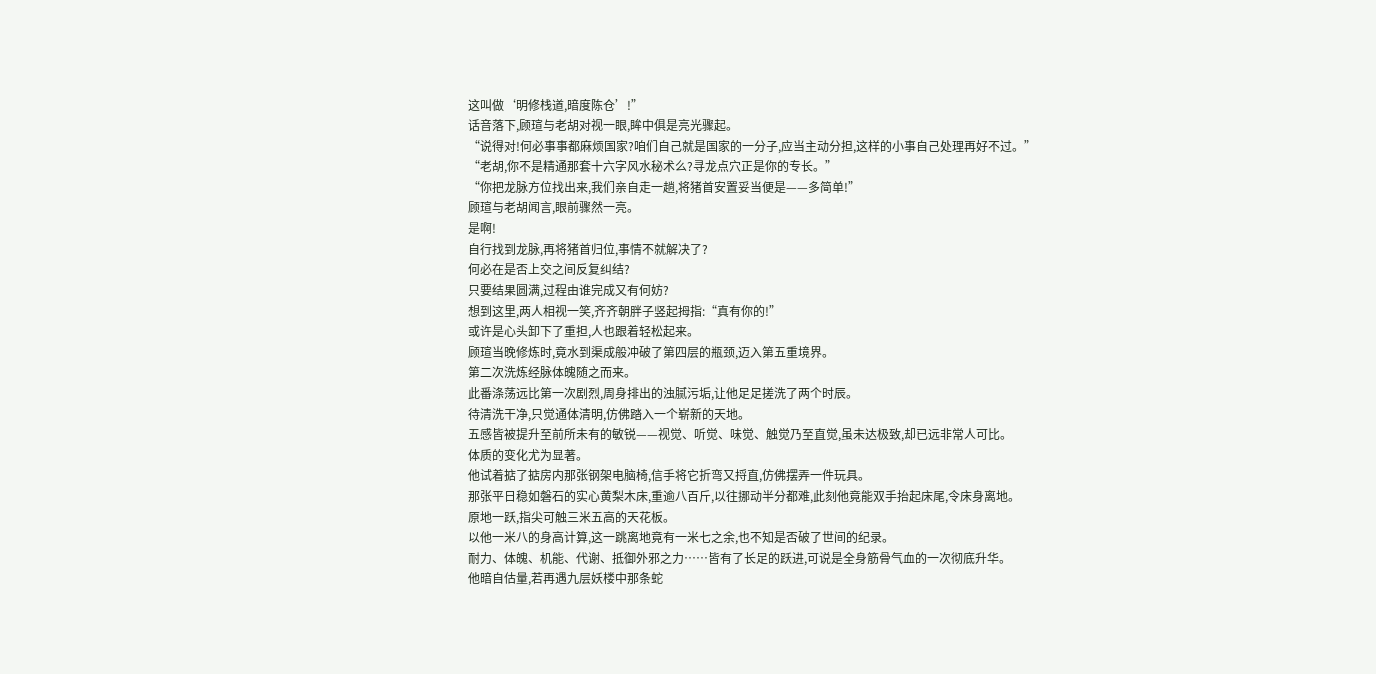这叫做‘明修栈道,暗度陈仓’!”
话音落下,顾瑄与老胡对视一眼,眸中俱是亮光骤起。
“说得对!何必事事都麻烦国家?咱们自己就是国家的一分子,应当主动分担,这样的小事自己处理再好不过。”
“老胡,你不是精通那套十六字风水秘术么?寻龙点穴正是你的专长。”
“你把龙脉方位找出来,我们亲自走一趟,将猪首安置妥当便是——多简单!”
顾瑄与老胡闻言,眼前骤然一亮。
是啊!
自行找到龙脉,再将猪首归位,事情不就解决了?
何必在是否上交之间反复纠结?
只要结果圆满,过程由谁完成又有何妨?
想到这里,两人相视一笑,齐齐朝胖子竖起拇指:“真有你的!”
或许是心头卸下了重担,人也跟着轻松起来。
顾瑄当晚修炼时,竟水到渠成般冲破了第四层的瓶颈,迈入第五重境界。
第二次洗炼经脉体魄随之而来。
此番涤荡远比第一次剧烈,周身排出的浊腻污垢,让他足足搓洗了两个时辰。
待清洗干净,只觉通体清明,仿佛踏入一个崭新的天地。
五感皆被提升至前所未有的敏锐——视觉、听觉、味觉、触觉乃至直觉,虽未达极致,却已远非常人可比。
体质的变化尤为显著。
他试着掂了掂房内那张钢架电脑椅,信手将它折弯又捋直,仿佛摆弄一件玩具。
那张平日稳如磐石的实心黄梨木床,重逾八百斤,以往挪动半分都难,此刻他竟能双手抬起床尾,令床身离地。
原地一跃,指尖可触三米五高的天花板。
以他一米八的身高计算,这一跳离地竟有一米七之余,也不知是否破了世间的纪录。
耐力、体魄、机能、代谢、抵御外邪之力……皆有了长足的跃进,可说是全身筋骨气血的一次彻底升华。
他暗自估量,若再遇九层妖楼中那条蛇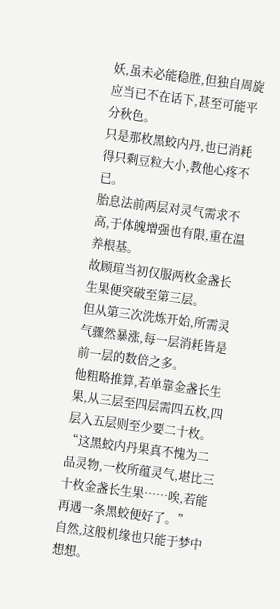妖,虽未必能稳胜,但独自周旋应当已不在话下,甚至可能平分秋色。
只是那枚黑蛟内丹,也已消耗得只剩豆粒大小,教他心疼不已。
胎息法前两层对灵气需求不高,于体魄增强也有限,重在温养根基。
故顾瑄当初仅服两枚金盏长生果便突破至第三层。
但从第三次洗炼开始,所需灵气骤然暴涨,每一层消耗皆是前一层的数倍之多。
他粗略推算,若单靠金盏长生果,从三层至四层需四五枚,四层入五层则至少要二十枚。
“这黑蛟内丹果真不愧为二品灵物,一枚所蕴灵气,堪比三十枚金盏长生果……唉,若能再遇一条黑蛟便好了。”
自然,这般机缘也只能于梦中想想。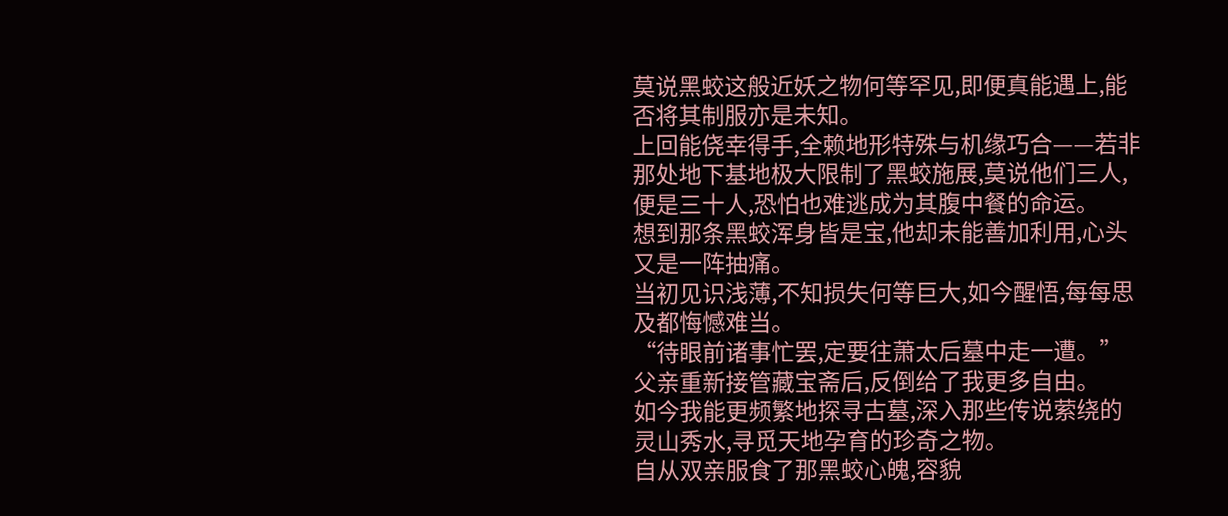莫说黑蛟这般近妖之物何等罕见,即便真能遇上,能否将其制服亦是未知。
上回能侥幸得手,全赖地形特殊与机缘巧合——若非那处地下基地极大限制了黑蛟施展,莫说他们三人,便是三十人,恐怕也难逃成为其腹中餐的命运。
想到那条黑蛟浑身皆是宝,他却未能善加利用,心头又是一阵抽痛。
当初见识浅薄,不知损失何等巨大,如今醒悟,每每思及都悔憾难当。
“待眼前诸事忙罢,定要往萧太后墓中走一遭。”
父亲重新接管藏宝斋后,反倒给了我更多自由。
如今我能更频繁地探寻古墓,深入那些传说萦绕的灵山秀水,寻觅天地孕育的珍奇之物。
自从双亲服食了那黑蛟心魄,容貌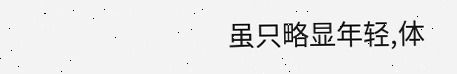虽只略显年轻,体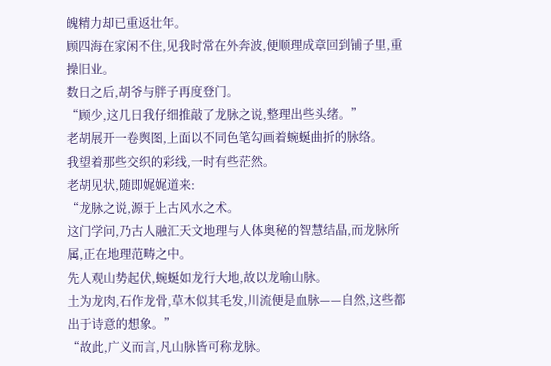魄精力却已重返壮年。
顾四海在家闲不住,见我时常在外奔波,便顺理成章回到铺子里,重操旧业。
数日之后,胡爷与胖子再度登门。
“顾少,这几日我仔细推敲了龙脉之说,整理出些头绪。”
老胡展开一卷舆图,上面以不同色笔勾画着蜿蜒曲折的脉络。
我望着那些交织的彩线,一时有些茫然。
老胡见状,随即娓娓道来:
“龙脉之说,源于上古风水之术。
这门学问,乃古人融汇天文地理与人体奥秘的智慧结晶,而龙脉所属,正在地理范畴之中。
先人观山势起伏,蜿蜒如龙行大地,故以龙喻山脉。
土为龙肉,石作龙骨,草木似其毛发,川流便是血脉——自然,这些都出于诗意的想象。”
“故此,广义而言,凡山脉皆可称龙脉。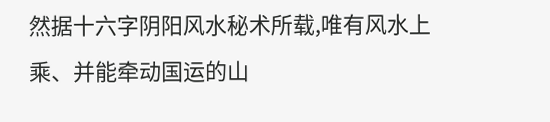然据十六字阴阳风水秘术所载,唯有风水上乘、并能牵动国运的山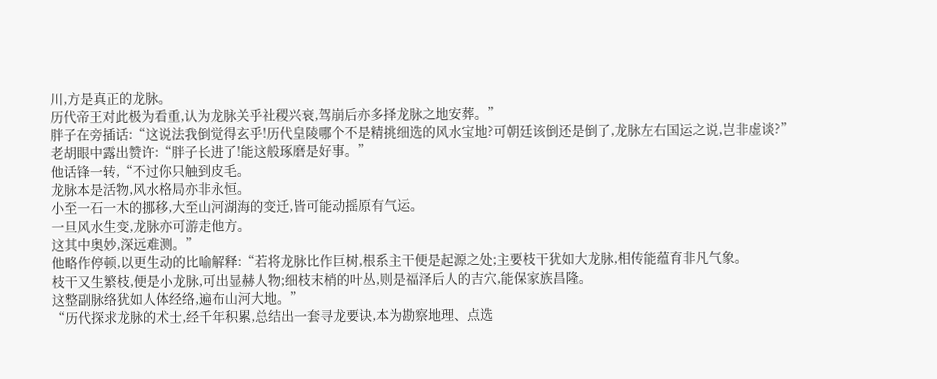川,方是真正的龙脉。
历代帝王对此极为看重,认为龙脉关乎社稷兴衰,驾崩后亦多择龙脉之地安葬。”
胖子在旁插话:“这说法我倒觉得玄乎!历代皇陵哪个不是精挑细选的风水宝地?可朝廷该倒还是倒了,龙脉左右国运之说,岂非虚谈?”
老胡眼中露出赞许:“胖子长进了!能这般琢磨是好事。”
他话锋一转,“不过你只触到皮毛。
龙脉本是活物,风水格局亦非永恒。
小至一石一木的挪移,大至山河湖海的变迁,皆可能动摇原有气运。
一旦风水生变,龙脉亦可游走他方。
这其中奥妙,深远难测。”
他略作停顿,以更生动的比喻解释:“若将龙脉比作巨树,根系主干便是起源之处;主要枝干犹如大龙脉,相传能蕴育非凡气象。
枝干又生繁枝,便是小龙脉,可出显赫人物;细枝末梢的叶丛,则是福泽后人的吉穴,能保家族昌隆。
这整副脉络犹如人体经络,遍布山河大地。”
“历代探求龙脉的术士,经千年积累,总结出一套寻龙要诀,本为勘察地理、点选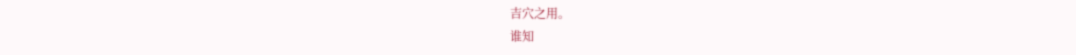吉穴之用。
谁知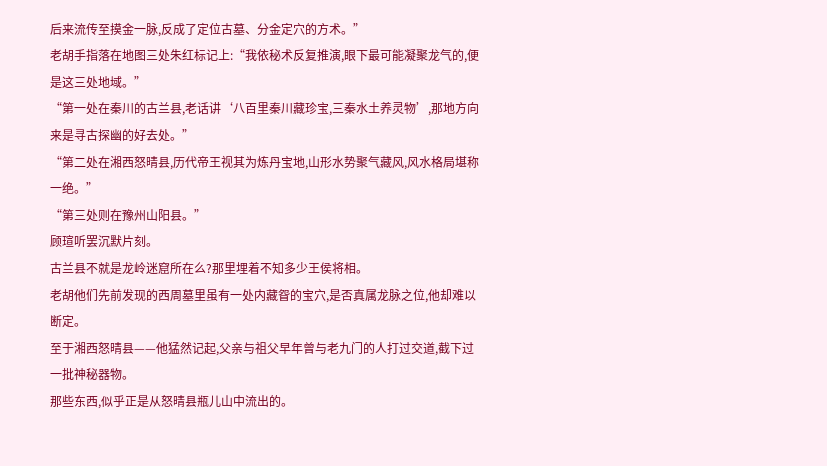后来流传至摸金一脉,反成了定位古墓、分金定穴的方术。”
老胡手指落在地图三处朱红标记上:“我依秘术反复推演,眼下最可能凝聚龙气的,便是这三处地域。”
“第一处在秦川的古兰县,老话讲‘八百里秦川藏珍宝,三秦水土养灵物’,那地方向来是寻古探幽的好去处。”
“第二处在湘西怒晴县,历代帝王视其为炼丹宝地,山形水势聚气藏风,风水格局堪称一绝。”
“第三处则在豫州山阳县。”
顾瑄听罢沉默片刻。
古兰县不就是龙岭迷窟所在么?那里埋着不知多少王侯将相。
老胡他们先前发现的西周墓里虽有一处内藏眢的宝穴,是否真属龙脉之位,他却难以断定。
至于湘西怒晴县——他猛然记起,父亲与祖父早年曾与老九门的人打过交道,截下过一批神秘器物。
那些东西,似乎正是从怒晴县瓶儿山中流出的。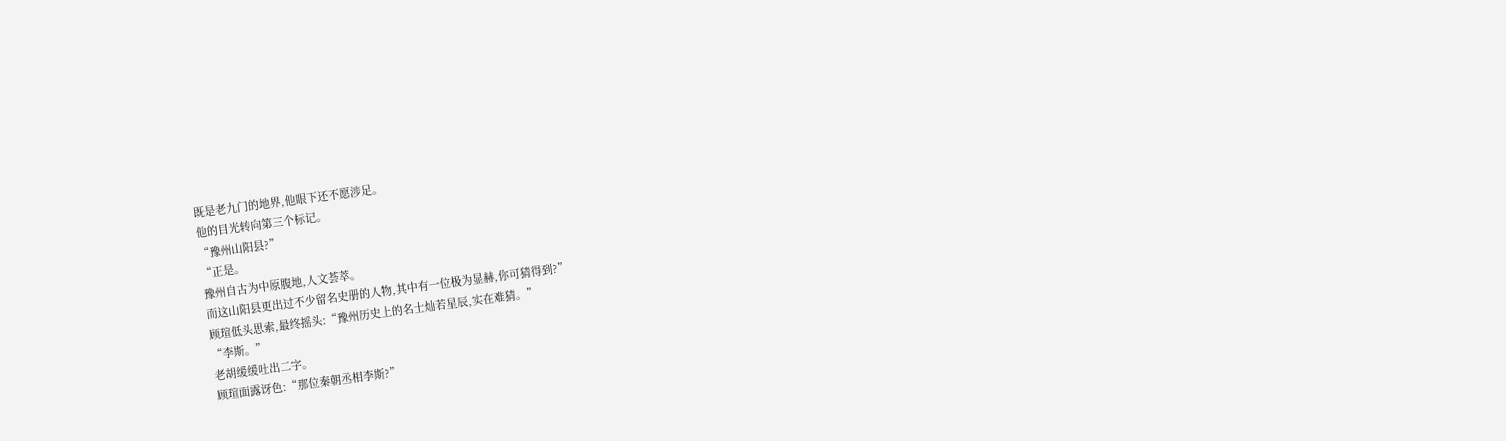既是老九门的地界,他眼下还不愿涉足。
他的目光转向第三个标记。
“豫州山阳县?”
“正是。
豫州自古为中原腹地,人文荟萃。
而这山阳县更出过不少留名史册的人物,其中有一位极为显赫,你可猜得到?”
顾瑄低头思索,最终摇头:“豫州历史上的名士灿若星辰,实在难猜。”
“李斯。”
老胡缓缓吐出二字。
顾瑄面露讶色:“那位秦朝丞相李斯?”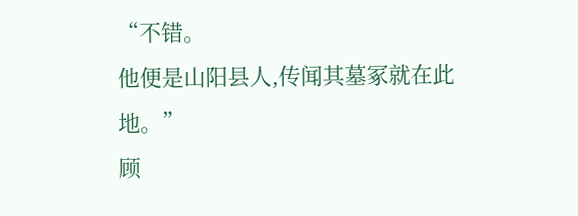“不错。
他便是山阳县人,传闻其墓冢就在此地。”
顾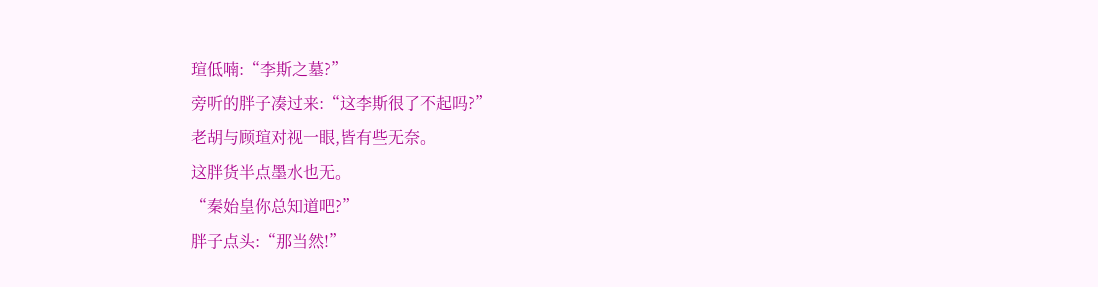瑄低喃:“李斯之墓?”
旁听的胖子凑过来:“这李斯很了不起吗?”
老胡与顾瑄对视一眼,皆有些无奈。
这胖货半点墨水也无。
“秦始皇你总知道吧?”
胖子点头:“那当然!”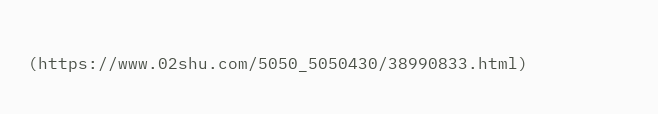(https://www.02shu.com/5050_5050430/38990833.html)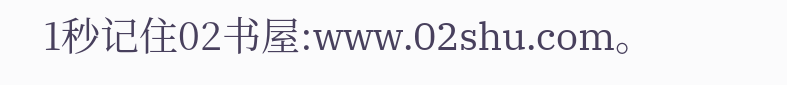1秒记住02书屋:www.02shu.com。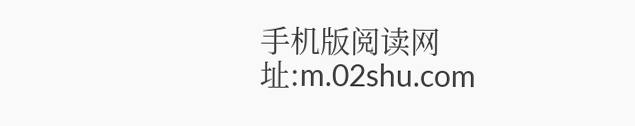手机版阅读网址:m.02shu.com